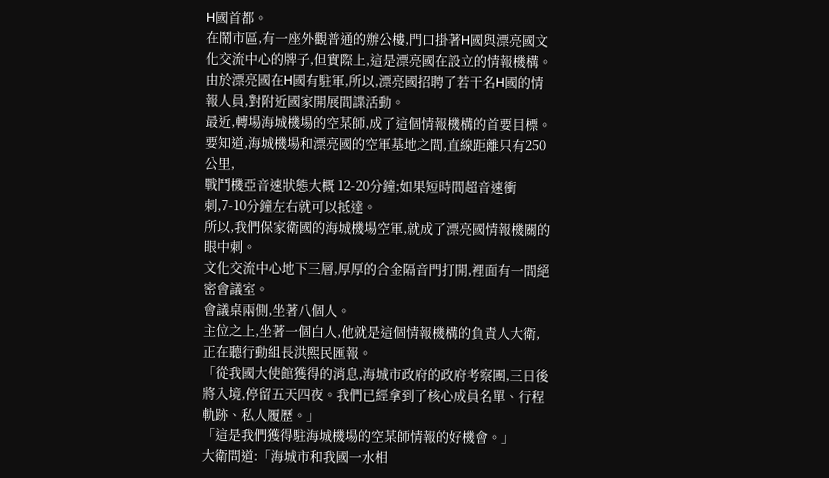H國首都。
在鬧市區,有一座外觀普通的辦公樓,門口掛著H國與漂亮國文化交流中心的牌子,但實際上,這是漂亮國在設立的情報機構。
由於漂亮國在H國有駐軍,所以,漂亮國招聘了若干名H國的情報人員,對附近國家開展間諜活動。
最近,轉場海城機場的空某師,成了這個情報機構的首要目標。
要知道,海城機場和漂亮國的空軍基地之間,直線距離只有250公里,
戰鬥機亞音速狀態大概 12‑20分鐘;如果短時間超音速衝刺,7‑10分鐘左右就可以抵達。
所以,我們保家衛國的海城機場空軍,就成了漂亮國情報機關的眼中刺。
文化交流中心地下三層,厚厚的合金隔音門打開,裡面有一間絕密會議室。
會議桌兩側,坐著八個人。
主位之上,坐著一個白人,他就是這個情報機構的負責人大衛,正在聽行動組長洪熙民匯報。
「從我國大使館獲得的消息,海城市政府的政府考察團,三日後將入境,停留五天四夜。我們已經拿到了核心成員名單、行程軌跡、私人履歷。」
「這是我們獲得駐海城機場的空某師情報的好機會。」
大衛問道:「海城市和我國一水相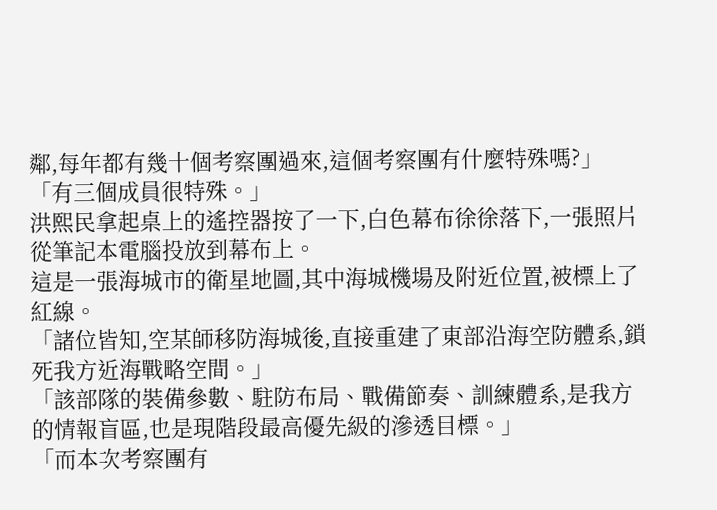鄰,每年都有幾十個考察團過來,這個考察團有什麼特殊嗎?」
「有三個成員很特殊。」
洪熙民拿起桌上的遙控器按了一下,白色幕布徐徐落下,一張照片從筆記本電腦投放到幕布上。
這是一張海城市的衛星地圖,其中海城機場及附近位置,被標上了紅線。
「諸位皆知,空某師移防海城後,直接重建了東部沿海空防體系,鎖死我方近海戰略空間。」
「該部隊的裝備參數、駐防布局、戰備節奏、訓練體系,是我方的情報盲區,也是現階段最高優先級的滲透目標。」
「而本次考察團有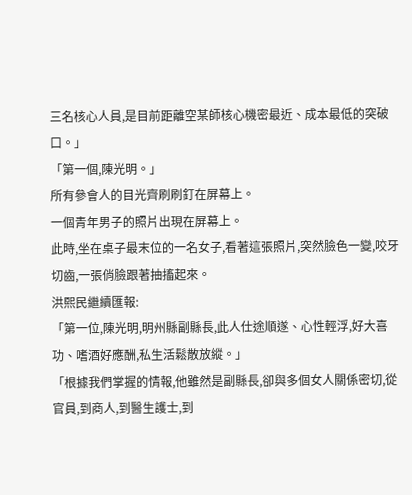三名核心人員,是目前距離空某師核心機密最近、成本最低的突破口。」
「第一個,陳光明。」
所有參會人的目光齊刷刷釘在屏幕上。
一個青年男子的照片出現在屏幕上。
此時,坐在桌子最末位的一名女子,看著這張照片,突然臉色一變,咬牙切齒,一張俏臉跟著抽搐起來。
洪熙民繼續匯報:
「第一位,陳光明,明州縣副縣長,此人仕途順遂、心性輕浮,好大喜功、嗜酒好應酬,私生活鬆散放縱。」
「根據我們掌握的情報,他雖然是副縣長,卻與多個女人關係密切,從官員,到商人,到醫生護士,到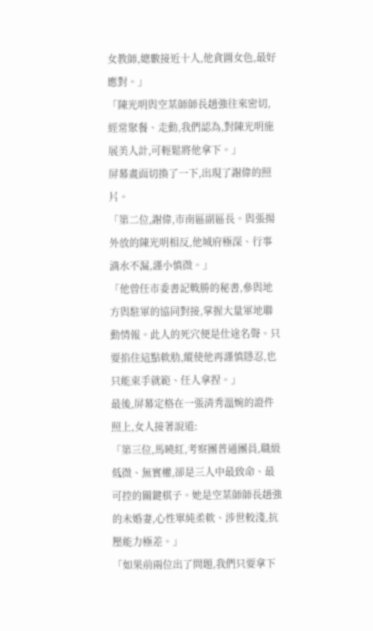女教師,總數接近十人,他貪圖女色,最好應對。」
「陳光明與空某師師長趙強往來密切,經常聚餐、走動,我們認為,對陳光明施展美人計,可輕鬆將他拿下。」
屏幕畫面切換了一下,出現了謝偉的照片。
「第二位,謝偉,市南區副區長。與張揚外放的陳光明相反,他城府極深、行事滴水不漏,謹小慎微。」
「他曾任市委書記戰勝的秘書,參與地方與駐軍的協同對接,掌握大量軍地聯動情報。此人的死穴便是仕途名聲。只要掐住這點軟肋,縱使他再謹慎隱忍,也只能束手就範、任人拿捏。」
最後,屏幕定格在一張清秀溫婉的證件照上,女人接著說道:
「第三位,馬曉紅,考察團普通團員,職級低微、無實權,卻是三人中最致命、最可控的關鍵棋子。她是空某師師長趙強的未婚妻,心性單純柔軟、涉世較淺,抗壓能力極差。」
「如果前兩位出了問題,我們只要拿下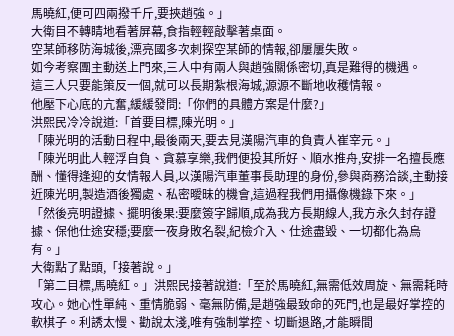馬曉紅,便可四兩撥千斤,要挾趙強。」
大衛目不轉睛地看著屏幕,食指輕輕敲擊著桌面。
空某師移防海城後,漂亮國多次刺探空某師的情報,卻屢屢失敗。
如今考察團主動送上門來,三人中有兩人與趙強關係密切,真是難得的機遇。
這三人只要能策反一個,就可以長期紮根海城,源源不斷地收穫情報。
他壓下心底的亢奮,緩緩發問:「你們的具體方案是什麼?」
洪熙民冷冷說道:「首要目標,陳光明。」
「陳光明的活動日程中,最後兩天,要去見漢陽汽車的負責人崔宰元。」
「陳光明此人輕浮自負、貪慕享樂,我們便投其所好、順水推舟,安排一名擅長應酬、懂得逢迎的女情報人員,以漢陽汽車董事長助理的身份,參與商務洽談,主動接近陳光明,製造酒後獨處、私密曖昧的機會,這過程我們用攝像機錄下來。」
「然後亮明證據、擺明後果:要麼簽字歸順,成為我方長期線人,我方永久封存證據、保他仕途安穩;要麼一夜身敗名裂,紀檢介入、仕途盡毀、一切都化為烏有。」
大衛點了點頭,「接著說。」
「第二目標,馬曉紅。」洪熙民接著說道:「至於馬曉紅,無需低效周旋、無需耗時攻心。她心性單純、重情脆弱、毫無防備,是趙強最致命的死門,也是最好掌控的軟棋子。利誘太慢、勸說太淺,唯有強制掌控、切斷退路,才能瞬間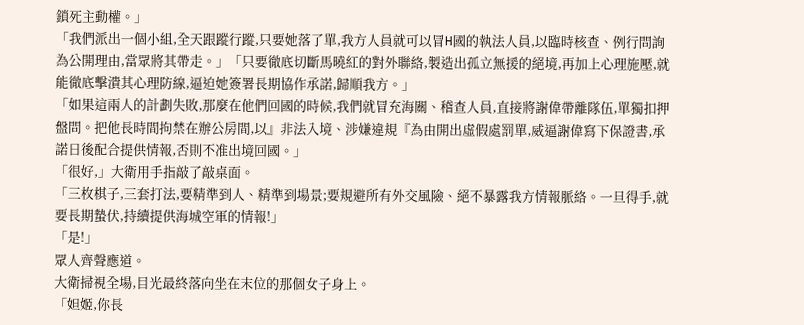鎖死主動權。」
「我們派出一個小組,全天跟蹤行蹤,只要她落了單,我方人員就可以冒H國的執法人員,以臨時核查、例行問詢為公開理由,當眾將其帶走。」「只要徹底切斷馬曉紅的對外聯絡,製造出孤立無援的絕境,再加上心理施壓,就能徹底擊潰其心理防線,逼迫她簽署長期協作承諾,歸順我方。」
「如果這兩人的計劃失敗,那麼在他們回國的時候,我們就冒充海關、稽查人員,直接將謝偉帶離隊伍,單獨扣押盤問。把他長時間拘禁在辦公房間,以』非法入境、涉嫌違規『為由開出虛假處罰單,威逼謝偉寫下保證書,承諾日後配合提供情報,否則不准出境回國。」
「很好,」大衛用手指敲了敲桌面。
「三枚棋子,三套打法,要精準到人、精準到場景;要規避所有外交風險、絕不暴露我方情報脈絡。一旦得手,就要長期蟄伏,持續提供海城空軍的情報!」
「是!」
眾人齊聲應道。
大衛掃視全場,目光最終落向坐在末位的那個女子身上。
「妲姬,你長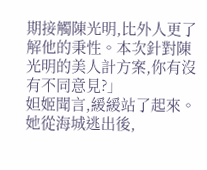期接觸陳光明,比外人更了解他的秉性。本次針對陳光明的美人計方案,你有沒有不同意見?」
妲姬聞言,緩緩站了起來。
她從海城逃出後,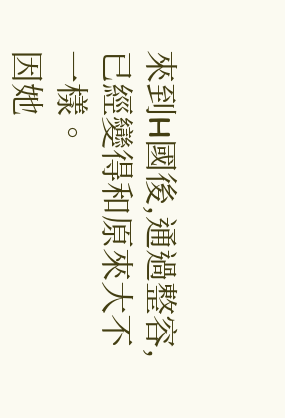來到H國後,通過整容,已經變得和原來大不一樣。
因她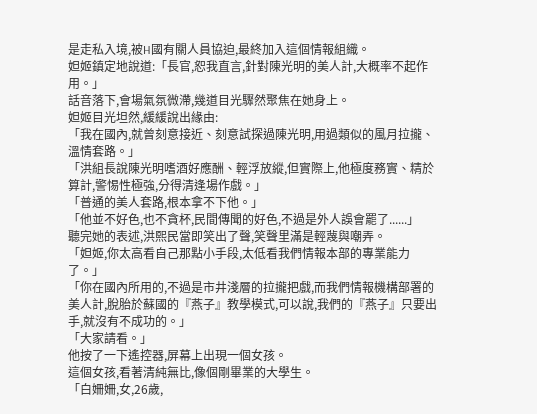是走私入境,被H國有關人員協迫,最終加入這個情報組織。
妲姬鎮定地說道:「長官,恕我直言,針對陳光明的美人計,大概率不起作用。」
話音落下,會場氣氛微滯,幾道目光驟然聚焦在她身上。
妲姬目光坦然,緩緩說出緣由:
「我在國內,就曾刻意接近、刻意試探過陳光明,用過類似的風月拉攏、溫情套路。」
「洪組長說陳光明嗜酒好應酬、輕浮放縱,但實際上,他極度務實、精於算計,警惕性極強,分得清逢場作戲。」
「普通的美人套路,根本拿不下他。」
「他並不好色,也不貪杯,民間傳聞的好色,不過是外人誤會罷了......」
聽完她的表述,洪熙民當即笑出了聲,笑聲里滿是輕蔑與嘲弄。
「妲姬,你太高看自己那點小手段,太低看我們情報本部的專業能力了。」
「你在國內所用的,不過是市井淺層的拉攏把戲,而我們情報機構部署的美人計,脫胎於蘇國的『燕子』教學模式,可以說,我們的『燕子』只要出手,就沒有不成功的。」
「大家請看。」
他按了一下遙控器,屏幕上出現一個女孩。
這個女孩,看著清純無比,像個剛畢業的大學生。
「白姍姍,女,26歲,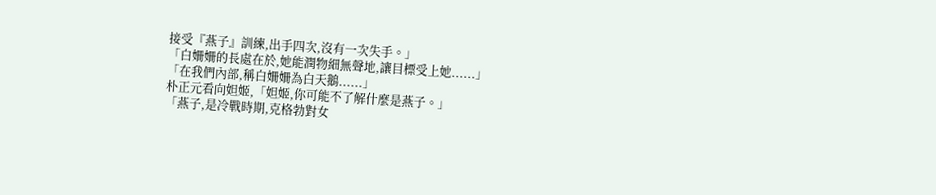接受『燕子』訓練,出手四次,沒有一次失手。」
「白姍姍的長處在於,她能潤物細無聲地,讓目標受上她......」
「在我們內部,稱白姍姍為白天鵝......」
朴正元看向妲姬,「妲姬,你可能不了解什麼是燕子。」
「燕子,是冷戰時期,克格勃對女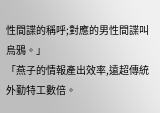性間諜的稱呼;對應的男性間諜叫烏鴉。」
「燕子的情報產出效率,遠超傳統外勤特工數倍。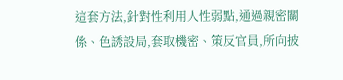這套方法,針對性利用人性弱點,通過親密關係、色誘設局,套取機密、策反官員,所向披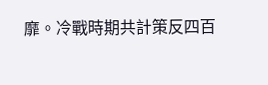靡。冷戰時期共計策反四百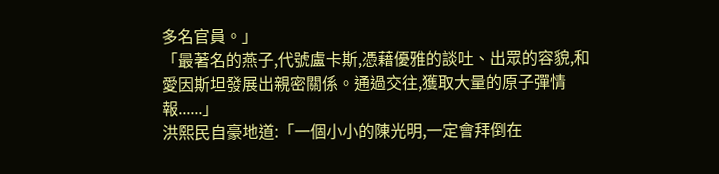多名官員。」
「最著名的燕子,代號盧卡斯,憑藉優雅的談吐、出眾的容貌,和愛因斯坦發展出親密關係。通過交往,獲取大量的原子彈情報......」
洪熙民自豪地道:「一個小小的陳光明,一定會拜倒在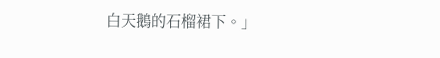白天鵝的石榴裙下。」